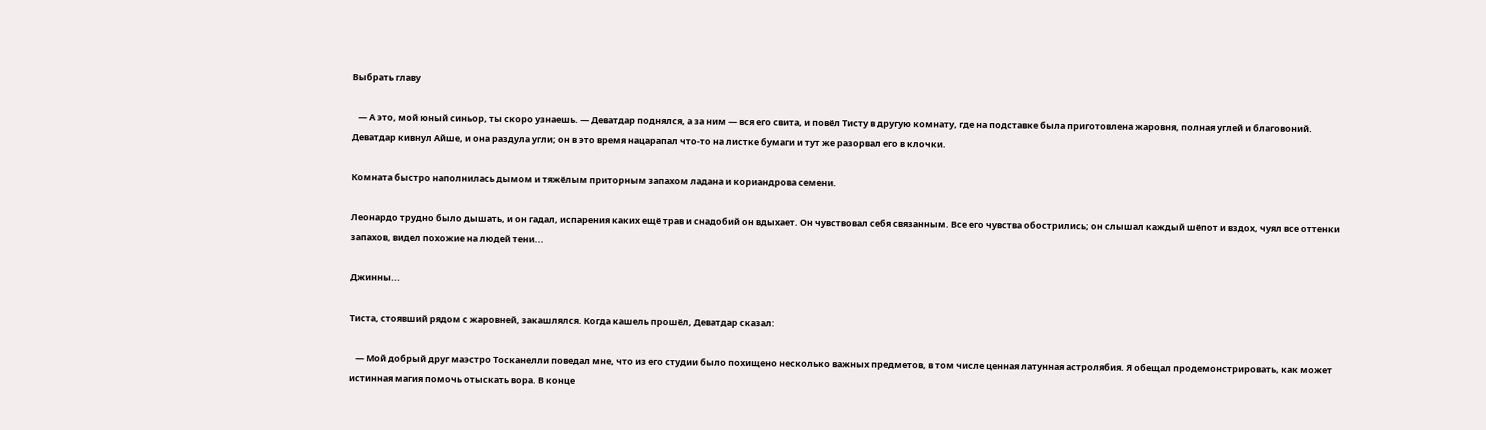Выбрать главу

   — А это, мой юный синьор, ты скоро узнаешь. — Деватдар поднялся, а за ним — вся его свита, и повёл Тисту в другую комнату, где на подставке была приготовлена жаровня, полная углей и благовоний. Деватдар кивнул Айше, и она раздула угли; он в это время нацарапал что-то на листке бумаги и тут же разорвал его в клочки.

Комната быстро наполнилась дымом и тяжёлым приторным запахом ладана и кориандрова семени.

Леонардо трудно было дышать, и он гадал, испарения каких ещё трав и снадобий он вдыхает. Он чувствовал себя связанным. Все его чувства обострились; он слышал каждый шёпот и вздох, чуял все оттенки запахов, видел похожие на людей тени...

Джинны...

Тиста, стоявший рядом с жаровней, закашлялся. Когда кашель прошёл, Деватдар сказал:

   — Мой добрый друг маэстро Тосканелли поведал мне, что из его студии было похищено несколько важных предметов, в том числе ценная латунная астролябия. Я обещал продемонстрировать, как может истинная магия помочь отыскать вора. В конце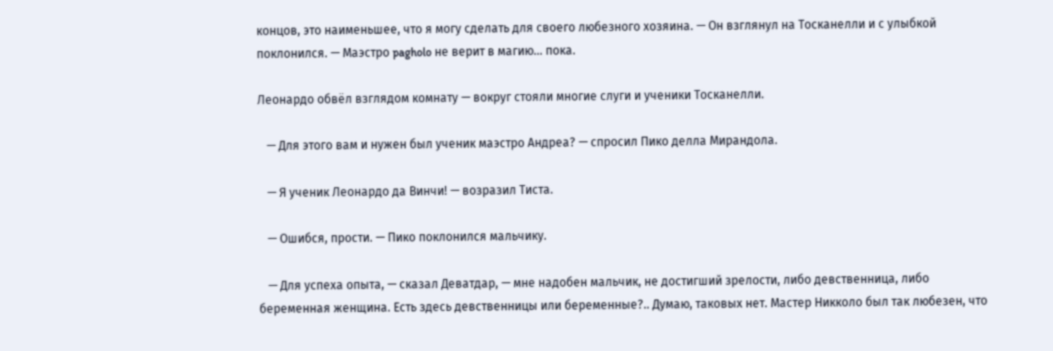концов, это наименьшее, что я могу сделать для своего любезного хозяина. — Он взглянул на Тосканелли и с улыбкой поклонился. — Маэстро pagholo не верит в магию... пока.

Леонардо обвёл взглядом комнату — вокруг стояли многие слуги и ученики Тосканелли.

   — Для этого вам и нужен был ученик маэстро Андреа? — спросил Пико делла Мирандола.

   — Я ученик Леонардо да Винчи! — возразил Тиста.

   — Ошибся, прости. — Пико поклонился мальчику.

   — Для успеха опыта, — сказал Деватдар, — мне надобен мальчик, не достигший зрелости, либо девственница, либо беременная женщина. Есть здесь девственницы или беременные?.. Думаю, таковых нет. Мастер Никколо был так любезен, что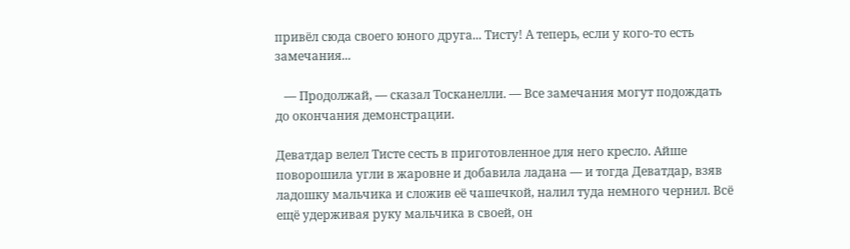привёл сюда своего юного друга... Тисту! А теперь, если у кого-то есть замечания...

   — Продолжай, — сказал Тосканелли. — Все замечания могут подождать до окончания демонстрации.

Деватдар велел Тисте сесть в приготовленное для него кресло. Айше поворошила угли в жаровне и добавила ладана — и тогда Деватдар, взяв ладошку мальчика и сложив её чашечкой, налил туда немного чернил. Всё ещё удерживая руку мальчика в своей, он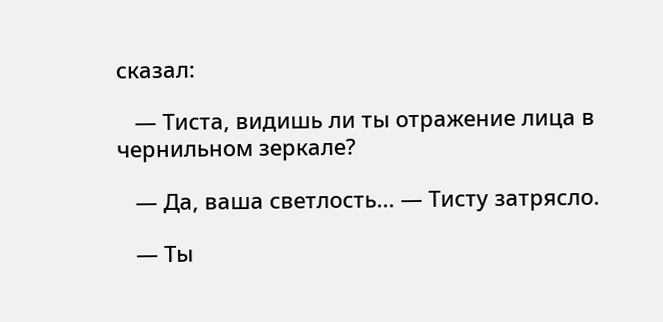сказал:

   — Тиста, видишь ли ты отражение лица в чернильном зеркале?

   — Да, ваша светлость... — Тисту затрясло.

   — Ты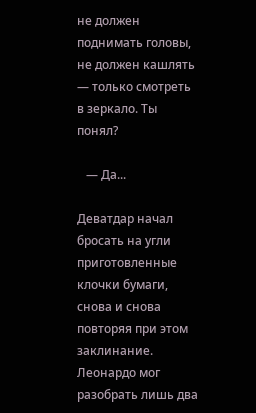не должен поднимать головы, не должен кашлять — только смотреть в зеркало. Ты понял?

   — Да...

Деватдар начал бросать на угли приготовленные клочки бумаги, снова и снова повторяя при этом заклинание. Леонардо мог разобрать лишь два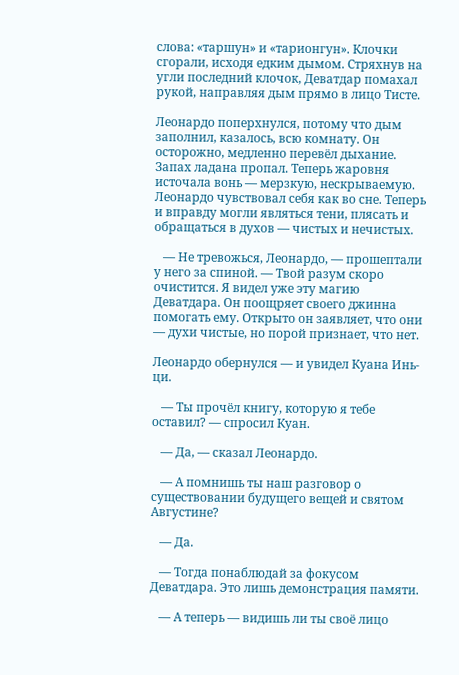слова: «таршун» и «тарионгун». Клочки сгорали, исходя едким дымом. Стряхнув на угли последний клочок, Деватдар помахал рукой, направляя дым прямо в лицо Тисте.

Леонардо поперхнулся, потому что дым заполнил, казалось, всю комнату. Он осторожно, медленно перевёл дыхание. Запах ладана пропал. Теперь жаровня источала вонь — мерзкую, нескрываемую. Леонардо чувствовал себя как во сне. Теперь и вправду могли являться тени, плясать и обращаться в духов — чистых и нечистых.

   — Не тревожься, Леонардо, — прошептали у него за спиной. — Твой разум скоро очистится. Я видел уже эту магию Деватдара. Он поощряет своего джинна помогать ему. Открыто он заявляет, что они — духи чистые, но порой признает, что нет.

Леонардо обернулся — и увидел Куана Инь-ци.

   — Ты прочёл книгу, которую я тебе оставил? — спросил Куан.

   — Да, — сказал Леонардо.

   — А помнишь ты наш разговор о существовании будущего вещей и святом Августине?

   — Да.

   — Тогда понаблюдай за фокусом Деватдара. Это лишь демонстрация памяти.

   — А теперь — видишь ли ты своё лицо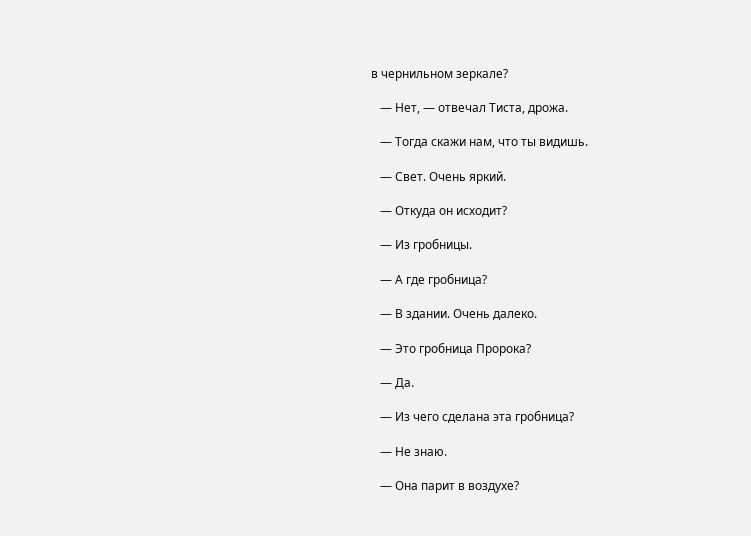в чернильном зеркале?

   — Нет, — отвечал Тиста, дрожа.

   — Тогда скажи нам, что ты видишь.

   — Свет. Очень яркий.

   — Откуда он исходит?

   — Из гробницы.

   — А где гробница?

   — В здании. Очень далеко.

   — Это гробница Пророка?

   — Да.

   — Из чего сделана эта гробница?

   — Не знаю.

   — Она парит в воздухе?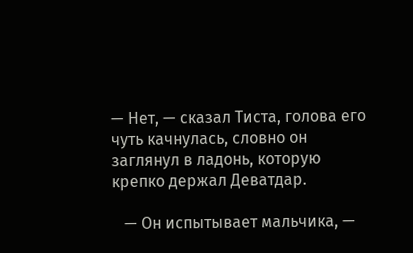— Нет, — сказал Тиста, голова его чуть качнулась, словно он заглянул в ладонь, которую крепко держал Деватдар.

   — Он испытывает мальчика, —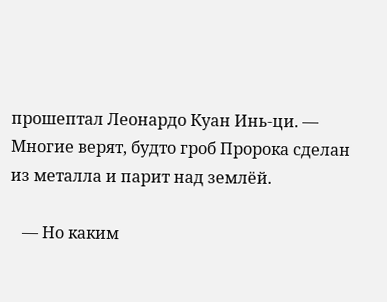прошептал Леонардо Куан Инь-ци. — Многие верят, будто гроб Пророка сделан из металла и парит над землёй.

   — Но каким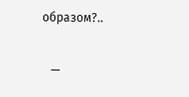образом?..

   —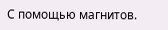С помощью магнитов.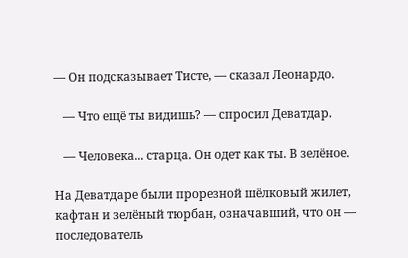— Он подсказывает Тисте, — сказал Леонардо.

   — Что ещё ты видишь? — спросил Деватдар.

   — Человека... старца. Он одет как ты. В зелёное.

На Деватдаре были прорезной шёлковый жилет, кафтан и зелёный тюрбан, означавший, что он — последователь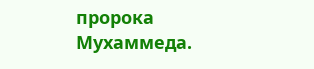пророка Мухаммеда.